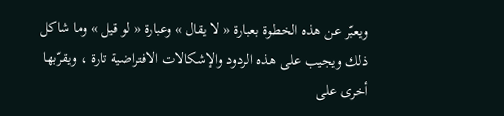ويعبّر عن هذه الخطوة بعبارة « لا يقال » وعبارة « لو قيل » وما شاكل ذلك ويجيب على هذه الردود والإشكالات الافتراضية تارة ، ويقرّبها أخرى على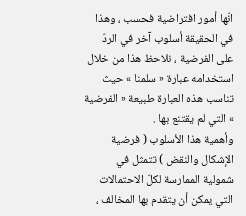انّها أمور افتراضية فحسب ، وهذا في الحقيقة أسلوب آخر في الردّ على الفرضية ، نلاحظ هذا من خلال استخدامه عبارة « سلمنا » حيث تناسب هذه العبارة طبيعة « الفرضية » التي لم يقتنع بها .
وأهمية هذا الأسلوب ( فرضية الإشكال والنقض ) تتمثل في شمولية الممارسة لكلّ الاحتمالات التي يمكن أن يتقدم بها المخالف ،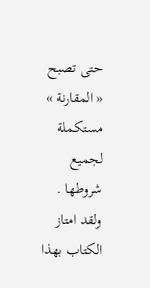حتى تصبح « المقارنة » مستكملة لجميع شروطها .
ولقد امتاز الكتاب بهذا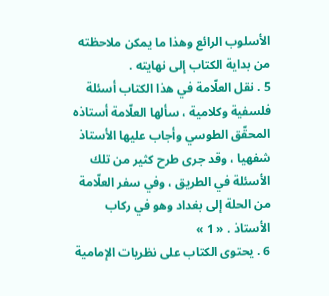الأسلوب الرائع وهذا ما يمكن ملاحظته من بداية الكتاب إلى نهايته .
5 . نقل العلّامة في هذا الكتاب أسئلة فلسفية وكلامية ، سألها العلّامة أستاذه المحقّق الطوسي وأجاب عليها الأستاذ شفهيا ، وقد جرى طرح كثير من تلك الأسئلة في الطريق ، وفي سفر العلّامة من الحلة إلى بغداد وهو في ركاب الأستاذ . « 1 »
6 . يحتوى الكتاب على نظريات الإمامية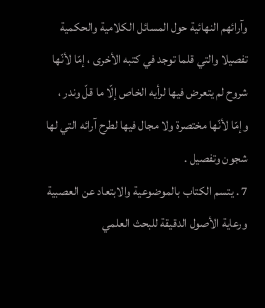وآرائهم النهائية حول المسائل الكلامية والحكمية تفصيلا والتي قلما توجد في كتبه الأخرى ، إمّا لأنّها شروح لم يتعرض فيها لرأيه الخاص إلّا ما قلّ وندر ، وإمّا لأنّها مختصرة ولا مجال فيها لطرح آرائه التي لها شجون وتفصيل .
7 . يتسم الكتاب بالموضوعية والابتعاد عن العصبية ورعاية الأصول الدقيقة للبحث العلمي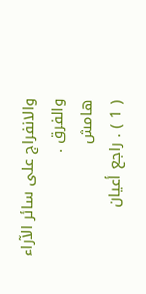والانفراج على سائر الآراء والفرق .
هامش
( 1 ) . راجع أعيان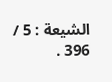الشيعة : 5 / 396 .